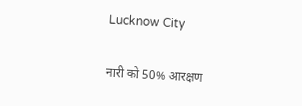Lucknow City

नारी को 50% आरक्षण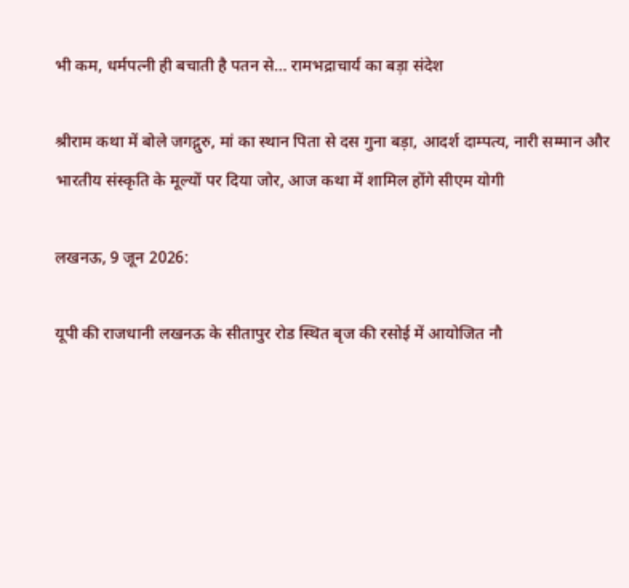भी कम, धर्मपत्नी ही बचाती है पतन से… रामभद्राचार्य का बड़ा संदेश

श्रीराम कथा में बोले जगद्गुरु, मां का स्थान पिता से दस गुना बड़ा, आदर्श दाम्पत्य, नारी सम्मान और भारतीय संस्कृति के मूल्यों पर दिया जोर, आज कथा में शामिल होंगे सीएम योगी

लखनऊ, 9 जून 2026:

यूपी की राजधानी लखनऊ के सीतापुर रोड स्थित बृज की रसोई में आयोजित नौ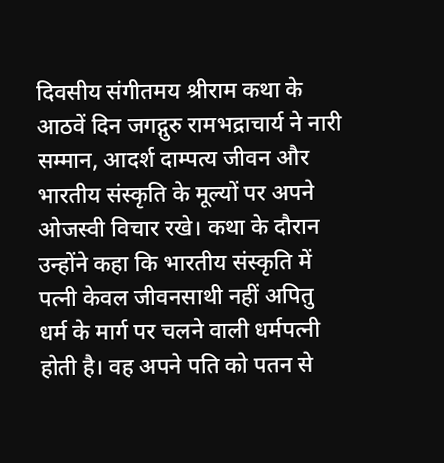दिवसीय संगीतमय श्रीराम कथा के आठवें दिन जगद्गुरु रामभद्राचार्य ने नारी सम्मान, आदर्श दाम्पत्य जीवन और भारतीय संस्कृति के मूल्यों पर अपने ओजस्वी विचार रखे। कथा के दौरान उन्होंने कहा कि भारतीय संस्कृति में पत्नी केवल जीवनसाथी नहीं अपितु धर्म के मार्ग पर चलने वाली धर्मपत्नी होती है। वह अपने पति को पतन से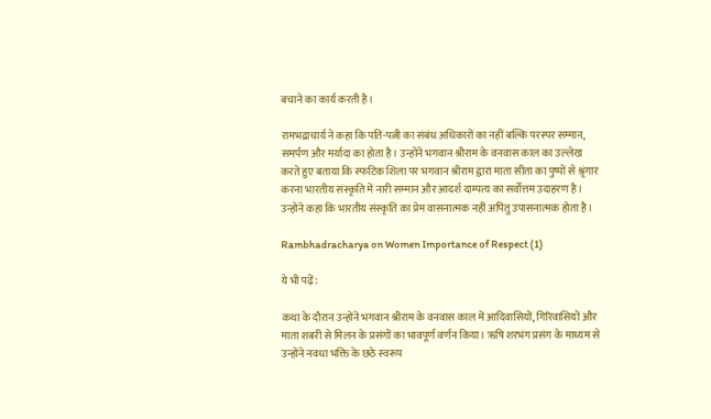बचाने का कार्य करती है।

रामभद्राचार्य ने कहा कि पति-पत्नी का संबंध अधिकारों का नहीं बल्कि परस्पर सम्मान, समर्पण और मर्यादा का होता है। उन्होंने भगवान श्रीराम के वनवास काल का उल्लेख करते हुए बताया कि स्फटिक शिला पर भगवान श्रीराम द्वारा माता सीता का पुष्पों से श्रृंगार करना भारतीय संस्कृति में नारी सम्मान और आदर्श दाम्पत्य का सर्वोत्तम उदाहरण है। उन्होंने कहा कि भारतीय संस्कृति का प्रेम वासनात्मक नहीं अपितु उपासनात्मक होता है।

Rambhadracharya on Women Importance of Respect (1)

ये भी पढ़ें:

कथा के दौरान उन्होंने भगवान श्रीराम के वनवास काल में आदिवासियों, गिरिवासियों और माता शबरी से मिलन के प्रसंगों का भावपूर्ण वर्णन किया। ऋषि शरभंग प्रसंग के माध्यम से उन्होंने नवधा भक्ति के छठे स्वरूप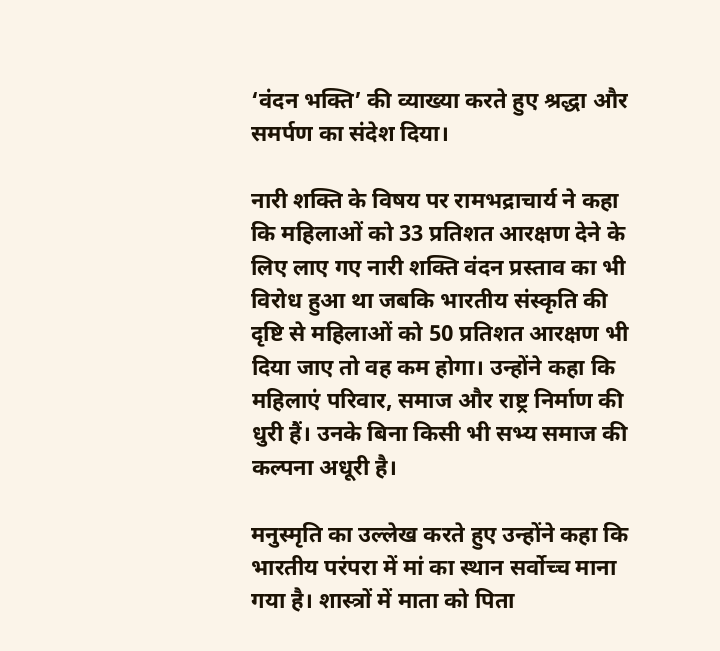‘वंदन भक्ति’ की व्याख्या करते हुए श्रद्धा और समर्पण का संदेश दिया।

नारी शक्ति के विषय पर रामभद्राचार्य ने कहा कि महिलाओं को 33 प्रतिशत आरक्षण देने के लिए लाए गए नारी शक्ति वंदन प्रस्ताव का भी विरोध हुआ था जबकि भारतीय संस्कृति की दृष्टि से महिलाओं को 50 प्रतिशत आरक्षण भी दिया जाए तो वह कम होगा। उन्होंने कहा कि महिलाएं परिवार, समाज और राष्ट्र निर्माण की धुरी हैं। उनके बिना किसी भी सभ्य समाज की कल्पना अधूरी है।

मनुस्मृति का उल्लेख करते हुए उन्होंने कहा कि भारतीय परंपरा में मां का स्थान सर्वोच्च माना गया है। शास्त्रों में माता को पिता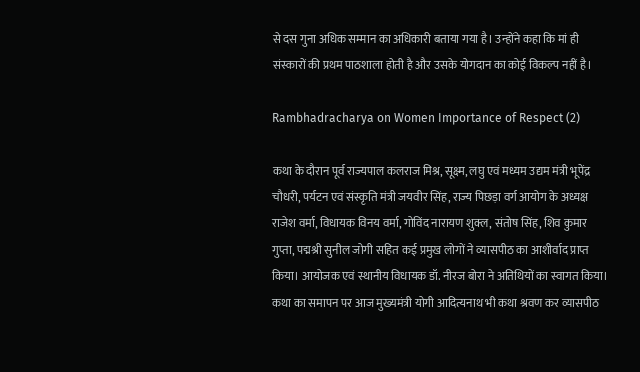से दस गुना अधिक सम्मान का अधिकारी बताया गया है। उन्होंने कहा कि मां ही संस्कारों की प्रथम पाठशाला होती है और उसके योगदान का कोई विकल्प नहीं है।

Rambhadracharya on Women Importance of Respect (2)

कथा के दौरान पूर्व राज्यपाल कलराज मिश्र, सूक्ष्म, लघु एवं मध्यम उद्यम मंत्री भूपेंद्र चौधरी, पर्यटन एवं संस्कृति मंत्री जयवीर सिंह, राज्य पिछड़ा वर्ग आयोग के अध्यक्ष राजेश वर्मा, विधायक विनय वर्मा, गोविंद नारायण शुक्ल, संतोष सिंह, शिव कुमार गुप्ता, पद्मश्री सुनील जोगी सहित कई प्रमुख लोगों ने व्यासपीठ का आशीर्वाद प्राप्त किया। आयोजक एवं स्थानीय विधायक डॉ. नीरज बोरा ने अतिथियों का स्वागत किया। कथा का समापन पर आज मुख्यमंत्री योगी आदित्यनाथ भी कथा श्रवण कर व्यासपीठ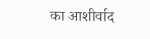का आशीर्वाद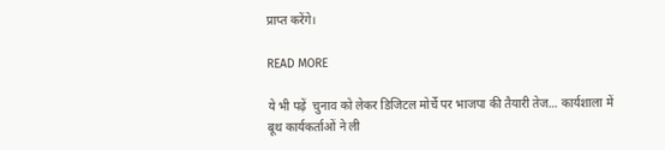प्राप्त करेंगे।

READ MORE

ये भी पढ़ें  चुनाव को लेकर डिजिटल मोर्चे पर भाजपा की तैयारी तेज... कार्यशाला में बूथ कार्यकर्ताओं ने ली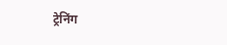ट्रेनिंग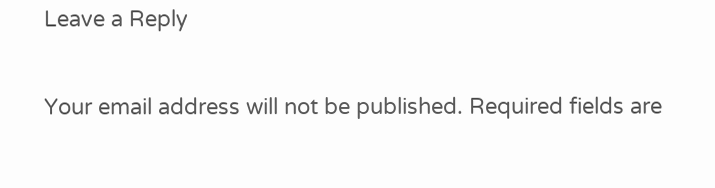Leave a Reply

Your email address will not be published. Required fields are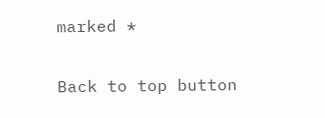marked *

Back to top button